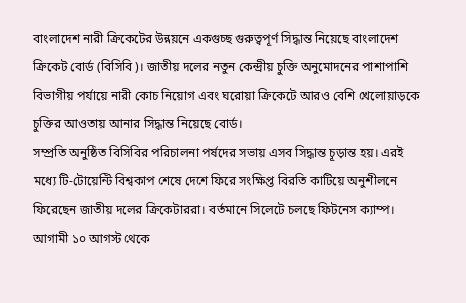বাংলাদেশ নারী ক্রিকেটের উন্নয়নে একগুচ্ছ গুরুত্বপূর্ণ সিদ্ধান্ত নিয়েছে বাংলাদেশ ক্রিকেট বোর্ড (বিসিবি)। জাতীয় দলের নতুন কেন্দ্রীয় চুক্তি অনুমোদনের পাশাপাশি বিভাগীয় পর্যায়ে নারী কোচ নিয়োগ এবং ঘরোয়া ক্রিকেটে আরও বেশি খেলোয়াড়কে চুক্তির আওতায় আনার সিদ্ধান্ত নিয়েছে বোর্ড।
সম্প্রতি অনুষ্ঠিত বিসিবির পরিচালনা পর্ষদের সভায় এসব সিদ্ধান্ত চূড়ান্ত হয়। এরই মধ্যে টি-টোয়েন্টি বিশ্বকাপ শেষে দেশে ফিরে সংক্ষিপ্ত বিরতি কাটিয়ে অনুশীলনে ফিরেছেন জাতীয় দলের ক্রিকেটাররা। বর্তমানে সিলেটে চলছে ফিটনেস ক্যাম্প। আগামী ১০ আগস্ট থেকে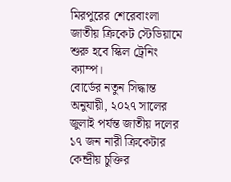মিরপুরের শেরেবাংলা জাতীয় ক্রিকেট স্টেডিয়ামে শুরু হবে স্কিল ট্রেনিং ক্যাম্প।
বোর্ডের নতুন সিদ্ধান্ত অনুযায়ী, ২০২৭ সালের জুলাই পর্যন্ত জাতীয় দলের ১৭ জন নারী ক্রিকেটার কেন্দ্রীয় চুক্তির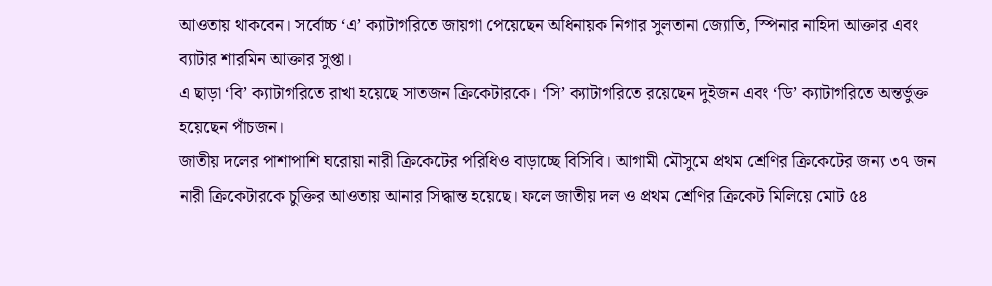আওতায় থাকবেন। সর্বোচ্চ ‘এ’ ক্যাটাগরিতে জায়গা পেয়েছেন অধিনায়ক নিগার সুলতানা জ্যোতি, স্পিনার নাহিদা আক্তার এবং ব্যাটার শারমিন আক্তার সুপ্তা।
এ ছাড়া ‘বি’ ক্যাটাগরিতে রাখা হয়েছে সাতজন ক্রিকেটারকে। ‘সি’ ক্যাটাগরিতে রয়েছেন দুইজন এবং ‘ডি’ ক্যাটাগরিতে অন্তর্ভুক্ত হয়েছেন পাঁচজন।
জাতীয় দলের পাশাপাশি ঘরোয়া নারী ক্রিকেটের পরিধিও বাড়াচ্ছে বিসিবি। আগামী মৌসুমে প্রথম শ্রেণির ক্রিকেটের জন্য ৩৭ জন নারী ক্রিকেটারকে চুক্তির আওতায় আনার সিদ্ধান্ত হয়েছে। ফলে জাতীয় দল ও প্রথম শ্রেণির ক্রিকেট মিলিয়ে মোট ৫৪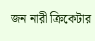জন নারী ক্রিকেটার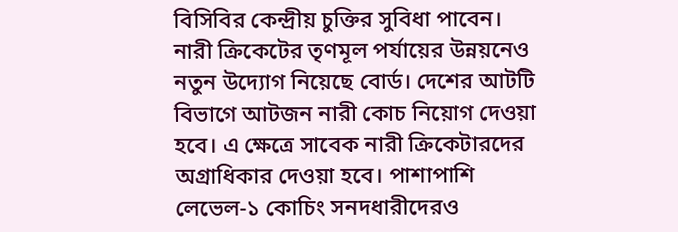বিসিবির কেন্দ্রীয় চুক্তির সুবিধা পাবেন।
নারী ক্রিকেটের তৃণমূল পর্যায়ের উন্নয়নেও নতুন উদ্যোগ নিয়েছে বোর্ড। দেশের আটটি বিভাগে আটজন নারী কোচ নিয়োগ দেওয়া হবে। এ ক্ষেত্রে সাবেক নারী ক্রিকেটারদের অগ্রাধিকার দেওয়া হবে। পাশাপাশি লেভেল-১ কোচিং সনদধারীদেরও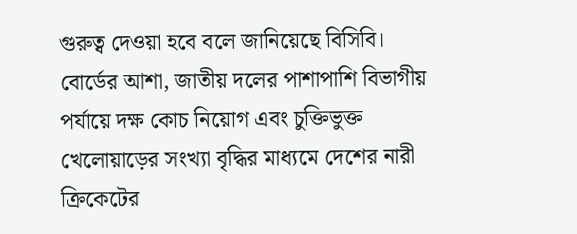গুরুত্ব দেওয়া হবে বলে জানিয়েছে বিসিবি।
বোর্ডের আশা, জাতীয় দলের পাশাপাশি বিভাগীয় পর্যায়ে দক্ষ কোচ নিয়োগ এবং চুক্তিভুক্ত খেলোয়াড়ের সংখ্যা বৃদ্ধির মাধ্যমে দেশের নারী ক্রিকেটের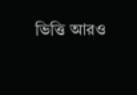ভিত্তি আরও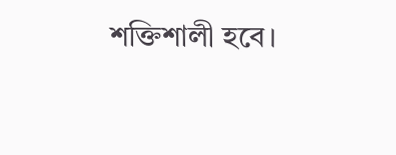শক্তিশালী হবে।